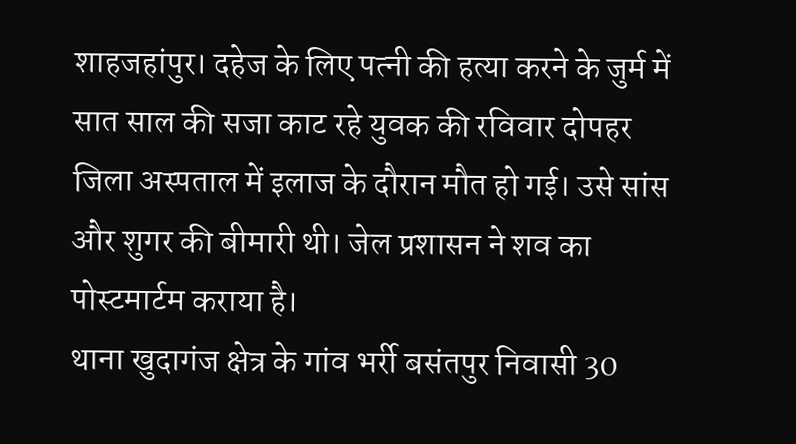शाहजहांपुर। दहेज के लिए पत्नी की हत्या करने के जुर्म में सात साल की सजा काट रहे युवक की रविवार दोपहर जिला अस्पताल में इलाज के दौरान मौत हो गई। उसे सांस और शुगर की बीमारी थी। जेल प्रशासन ने शव का पोस्टमार्टम कराया है।
थाना खुदागंज क्षेत्र के गांव भर्री बसंतपुर निवासी 30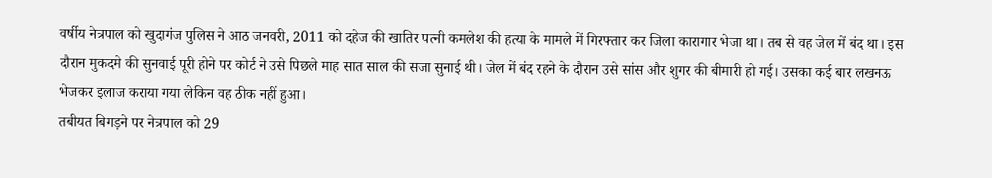वर्षीय नेत्रपाल को खुदागंज पुलिस ने आठ जनवरी, 2011 को दहेज की खातिर पत्नी कमलेश की हत्या के मामले में गिरफ्तार कर जिला कारागार भेजा था। तब से वह जेल में बंद था। इस दौरान मुकदमे की सुनवाई पूरी होने पर कोर्ट ने उसे पिछले माह सात साल की सजा सुनाई थी। जेल में बंद रहने के दौरान उसे सांस और शुगर की बीमारी हो गई। उसका कई बार लखनऊ भेजकर इलाज कराया गया लेकिन वह ठीक नहीं हुआ।
तबीयत बिगड़ने पर नेत्रपाल को 29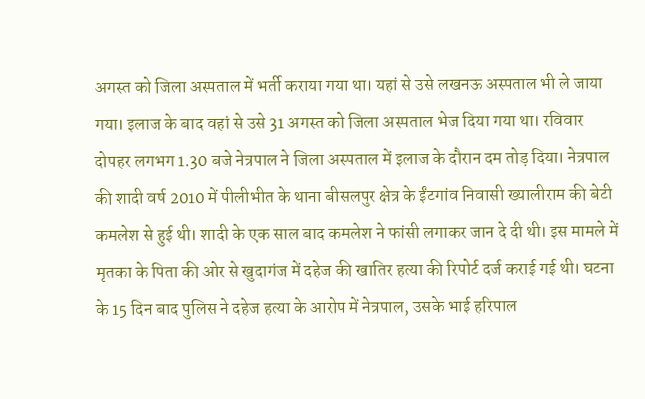अगस्त को जिला अस्पताल में भर्ती कराया गया था। यहां से उसे लखनऊ अस्पताल भी ले जाया गया। इलाज के बाद वहां से उसे 31 अगस्त को जिला अस्पताल भेज दिया गया था। रविवार दोपहर लगभग 1.30 बजे नेत्रपाल ने जिला अस्पताल में इलाज के दौरान दम तोड़ दिया। नेत्रपाल की शादी वर्ष 2010 में पीलीभीत के थाना बीसलपुर क्षेत्र के ईंटगांव निवासी ख्यालीराम की बेटी कमलेश से हुई थी। शादी के एक साल बाद कमलेश ने फांसी लगाकर जान दे दी थी। इस मामले में मृतका के पिता की ओर से खुदागंज में दहेज की खातिर हत्या की रिपोर्ट दर्ज कराई गई थी। घटना के 15 दिन बाद पुलिस ने दहेज हत्या के आरोप में नेत्रपाल, उसके भाई हरिपाल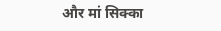और मां सिक्का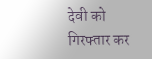देवी को गिरफ्तार कर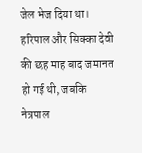जेल भेज दिया था। हरिपाल और सिक्का देवी की छह माह बाद जमानत हो गई थी, जबकि नेत्रपाल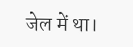जेल में था।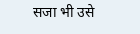सजा भी उसे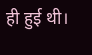ही हुई थी।